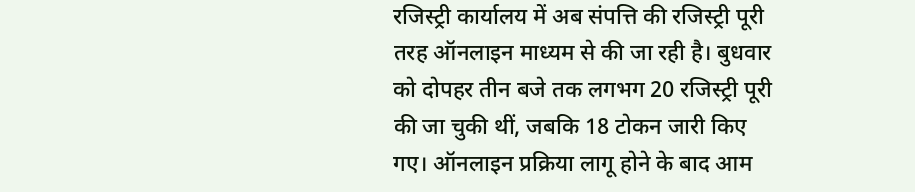रजिस्ट्री कार्यालय में अब संपत्ति की रजिस्ट्री पूरी तरह ऑनलाइन माध्यम से की जा रही है। बुधवार को दोपहर तीन बजे तक लगभग 20 रजिस्ट्री पूरी की जा चुकी थीं, जबकि 18 टोकन जारी किए गए। ऑनलाइन प्रक्रिया लागू होने के बाद आम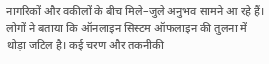नागरिकों और वकीलों के बीच मिले–जुले अनुभव सामने आ रहे हैं। लोगों ने बताया कि ऑनलाइन सिस्टम ऑफलाइन की तुलना में थोड़ा जटिल है। कई चरण और तकनीकी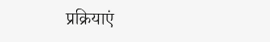प्रक्रियाएं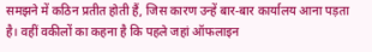समझने में कठिन प्रतीत होती हैं, जिस कारण उन्हें बार-बार कार्यालय आना पड़ता है। वहीं वकीलों का कहना है कि पहले जहां ऑफलाइन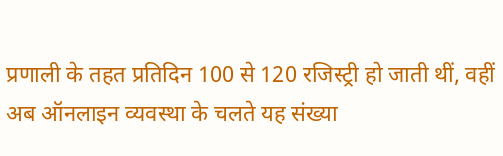प्रणाली के तहत प्रतिदिन 100 से 120 रजिस्ट्री हो जाती थीं, वहीं अब ऑनलाइन व्यवस्था के चलते यह संख्या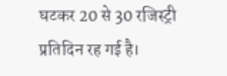घटकर 20 से 30 रजिस्ट्री प्रतिदिन रह गई है।